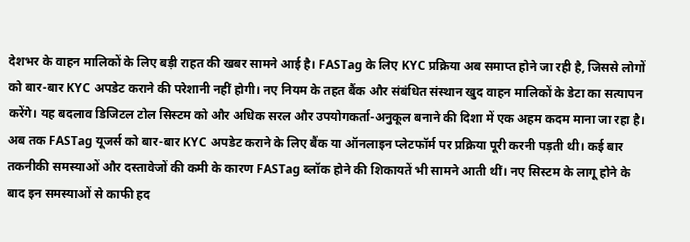देशभर के वाहन मालिकों के लिए बड़ी राहत की खबर सामने आई है। FASTag के लिए KYC प्रक्रिया अब समाप्त होने जा रही है, जिससे लोगों को बार-बार KYC अपडेट कराने की परेशानी नहीं होगी। नए नियम के तहत बैंक और संबंधित संस्थान खुद वाहन मालिकों के डेटा का सत्यापन करेंगे। यह बदलाव डिजिटल टोल सिस्टम को और अधिक सरल और उपयोगकर्ता-अनुकूल बनाने की दिशा में एक अहम कदम माना जा रहा है।
अब तक FASTag यूजर्स को बार-बार KYC अपडेट कराने के लिए बैंक या ऑनलाइन प्लेटफॉर्म पर प्रक्रिया पूरी करनी पड़ती थी। कई बार तकनीकी समस्याओं और दस्तावेजों की कमी के कारण FASTag ब्लॉक होने की शिकायतें भी सामने आती थीं। नए सिस्टम के लागू होने के बाद इन समस्याओं से काफी हद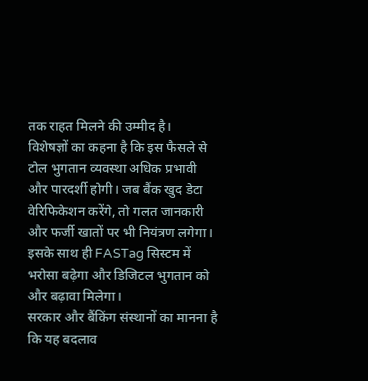तक राहत मिलने की उम्मीद है।
विशेषज्ञों का कहना है कि इस फैसले से टोल भुगतान व्यवस्था अधिक प्रभावी और पारदर्शी होगी। जब बैंक खुद डेटा वेरिफिकेशन करेंगे, तो गलत जानकारी और फर्जी खातों पर भी नियंत्रण लगेगा। इसके साथ ही FASTag सिस्टम में भरोसा बढ़ेगा और डिजिटल भुगतान को और बढ़ावा मिलेगा।
सरकार और बैंकिंग संस्थानों का मानना है कि यह बदलाव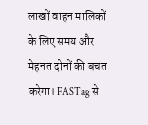लाखों वाहन मालिकों के लिए समय और मेहनत दोनों की बचत करेगा। FASTag से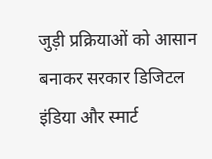जुड़ी प्रक्रियाओं को आसान बनाकर सरकार डिजिटल इंडिया और स्मार्ट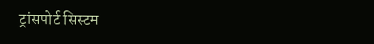ट्रांसपोर्ट सिस्टम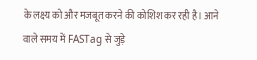के लक्ष्य को और मजबूत करने की कोशिश कर रही है। आने वाले समय में FASTag से जुड़े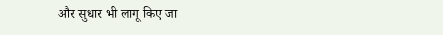और सुधार भी लागू किए जा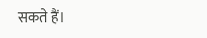सकते हैं।